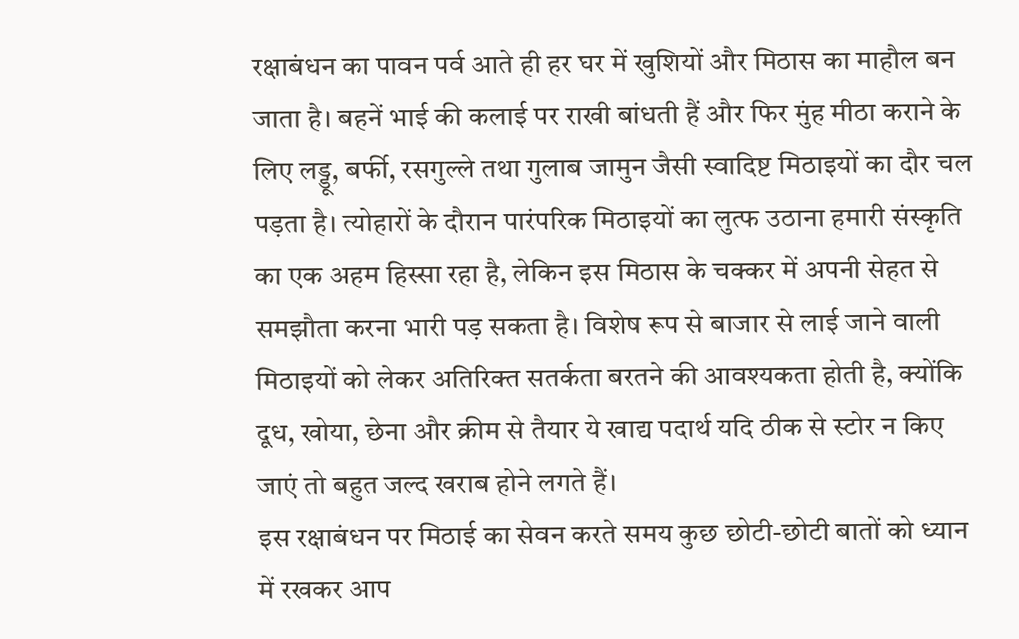रक्षाबंधन का पावन पर्व आते ही हर घर में खुशियों और मिठास का माहौल बन जाता है। बहनें भाई की कलाई पर राखी बांधती हैं और फिर मुंह मीठा कराने के लिए लड्डू, बर्फी, रसगुल्ले तथा गुलाब जामुन जैसी स्वादिष्ट मिठाइयों का दौर चल पड़ता है। त्योहारों के दौरान पारंपरिक मिठाइयों का लुत्फ उठाना हमारी संस्कृति का एक अहम हिस्सा रहा है, लेकिन इस मिठास के चक्कर में अपनी सेहत से समझौता करना भारी पड़ सकता है। विशेष रूप से बाजार से लाई जाने वाली मिठाइयों को लेकर अतिरिक्त सतर्कता बरतने की आवश्यकता होती है, क्योंकि दूध, खोया, छेना और क्रीम से तैयार ये खाद्य पदार्थ यदि ठीक से स्टोर न किए जाएं तो बहुत जल्द खराब होने लगते हैं।
इस रक्षाबंधन पर मिठाई का सेवन करते समय कुछ छोटी-छोटी बातों को ध्यान में रखकर आप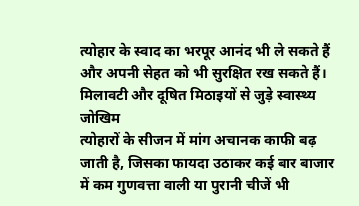त्योहार के स्वाद का भरपूर आनंद भी ले सकते हैं और अपनी सेहत को भी सुरक्षित रख सकते हैं।
मिलावटी और दूषित मिठाइयों से जुड़े स्वास्थ्य जोखिम
त्योहारों के सीजन में मांग अचानक काफी बढ़ जाती है, जिसका फायदा उठाकर कई बार बाजार में कम गुणवत्ता वाली या पुरानी चीजें भी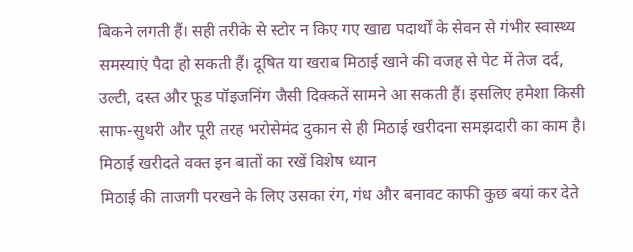बिकने लगती हैं। सही तरीके से स्टोर न किए गए खाद्य पदार्थों के सेवन से गंभीर स्वास्थ्य समस्याएं पैदा हो सकती हैं। दूषित या खराब मिठाई खाने की वजह से पेट में तेज दर्द, उल्टी, दस्त और फूड पॉइजनिंग जैसी दिक्कतें सामने आ सकती हैं। इसलिए हमेशा किसी साफ-सुथरी और पूरी तरह भरोसेमंद दुकान से ही मिठाई खरीदना समझदारी का काम है।
मिठाई खरीदते वक्त इन बातों का रखें विशेष ध्यान
मिठाई की ताजगी परखने के लिए उसका रंग, गंध और बनावट काफी कुछ बयां कर देते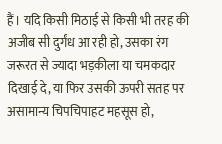हैं। यदि किसी मिठाई से किसी भी तरह की अजीब सी दुर्गंध आ रही हो, उसका रंग जरूरत से ज्यादा भड़कीला या चमकदार दिखाई दे, या फिर उसकी ऊपरी सतह पर असामान्य चिपचिपाहट महसूस हो,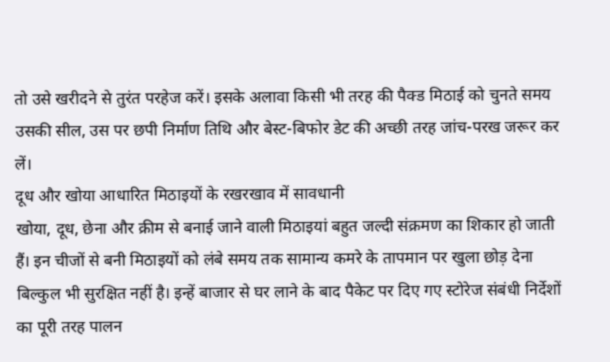तो उसे खरीदने से तुरंत परहेज करें। इसके अलावा किसी भी तरह की पैक्ड मिठाई को चुनते समय उसकी सील, उस पर छपी निर्माण तिथि और बेस्ट-बिफोर डेट की अच्छी तरह जांच-परख जरूर कर लें।
दूध और खोया आधारित मिठाइयों के रखरखाव में सावधानी
खोया, दूध, छेना और क्रीम से बनाई जाने वाली मिठाइयां बहुत जल्दी संक्रमण का शिकार हो जाती हैं। इन चीजों से बनी मिठाइयों को लंबे समय तक सामान्य कमरे के तापमान पर खुला छोड़ देना बिल्कुल भी सुरक्षित नहीं है। इन्हें बाजार से घर लाने के बाद पैकेट पर दिए गए स्टोरेज संबंधी निर्देशों का पूरी तरह पालन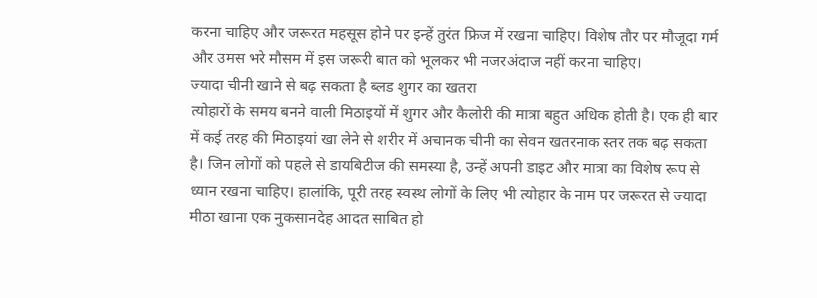करना चाहिए और जरूरत महसूस होने पर इन्हें तुरंत फ्रिज में रखना चाहिए। विशेष तौर पर मौजूदा गर्म और उमस भरे मौसम में इस जरूरी बात को भूलकर भी नजरअंदाज नहीं करना चाहिए।
ज्यादा चीनी खाने से बढ़ सकता है ब्लड शुगर का खतरा
त्योहारों के समय बनने वाली मिठाइयों में शुगर और कैलोरी की मात्रा बहुत अधिक होती है। एक ही बार में कई तरह की मिठाइयां खा लेने से शरीर में अचानक चीनी का सेवन खतरनाक स्तर तक बढ़ सकता है। जिन लोगों को पहले से डायबिटीज की समस्या है, उन्हें अपनी डाइट और मात्रा का विशेष रूप से ध्यान रखना चाहिए। हालांकि, पूरी तरह स्वस्थ लोगों के लिए भी त्योहार के नाम पर जरूरत से ज्यादा मीठा खाना एक नुकसानदेह आदत साबित हो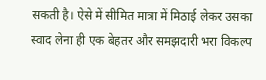सकती है। ऐसे में सीमित मात्रा में मिठाई लेकर उसका स्वाद लेना ही एक बेहतर और समझदारी भरा विकल्प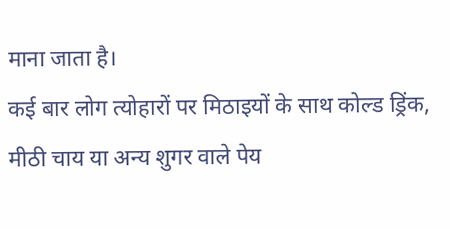माना जाता है।
कई बार लोग त्योहारों पर मिठाइयों के साथ कोल्ड ड्रिंक, मीठी चाय या अन्य शुगर वाले पेय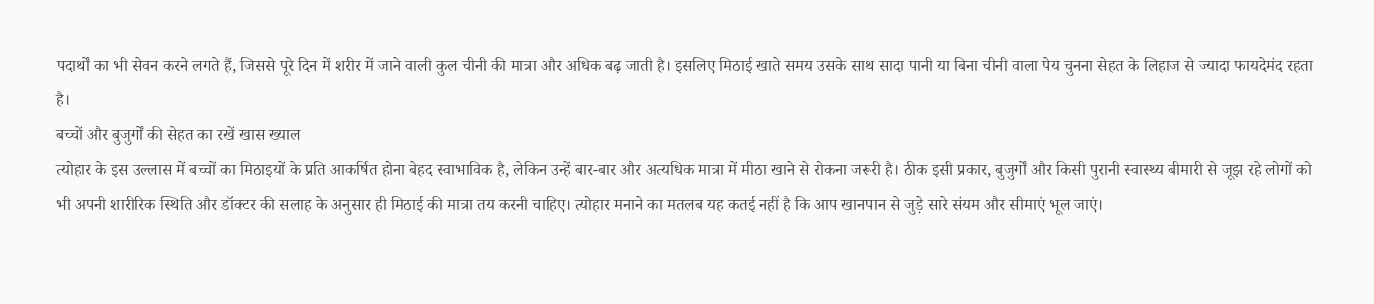पदार्थों का भी सेवन करने लगते हैं, जिससे पूरे दिन में शरीर में जाने वाली कुल चीनी की मात्रा और अधिक बढ़ जाती है। इसलिए मिठाई खाते समय उसके साथ सादा पानी या बिना चीनी वाला पेय चुनना सेहत के लिहाज से ज्यादा फायदेमंद रहता है।
बच्चों और बुजुर्गों की सेहत का रखें खास ख्याल
त्योहार के इस उल्लास में बच्चों का मिठाइयों के प्रति आकर्षित होना बेहद स्वाभाविक है, लेकिन उन्हें बार-बार और अत्यधिक मात्रा में मीठा खाने से रोकना जरूरी है। ठीक इसी प्रकार, बुजुर्गों और किसी पुरानी स्वास्थ्य बीमारी से जूझ रहे लोगों को भी अपनी शारीरिक स्थिति और डॉक्टर की सलाह के अनुसार ही मिठाई की मात्रा तय करनी चाहिए। त्योहार मनाने का मतलब यह कतई नहीं है कि आप खानपान से जुड़े सारे संयम और सीमाएं भूल जाएं।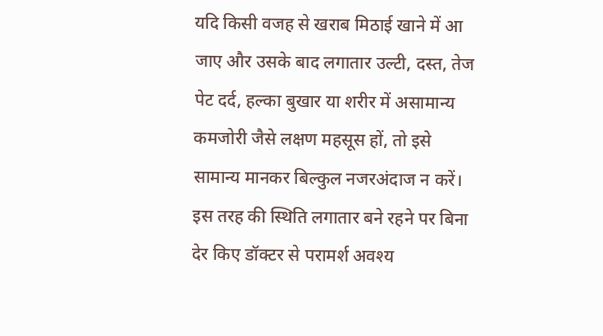यदि किसी वजह से खराब मिठाई खाने में आ जाए और उसके बाद लगातार उल्टी, दस्त, तेज पेट दर्द, हल्का बुखार या शरीर में असामान्य कमजोरी जैसे लक्षण महसूस हों, तो इसे सामान्य मानकर बिल्कुल नजरअंदाज न करें। इस तरह की स्थिति लगातार बने रहने पर बिना देर किए डॉक्टर से परामर्श अवश्य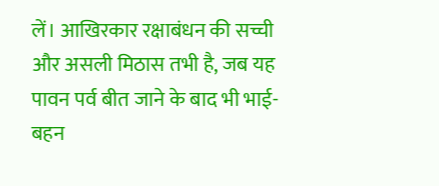लें। आखिरकार रक्षाबंधन की सच्ची और असली मिठास तभी है, जब यह पावन पर्व बीत जाने के बाद भी भाई-बहन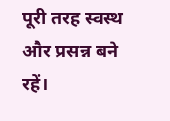पूरी तरह स्वस्थ और प्रसन्न बने रहें।